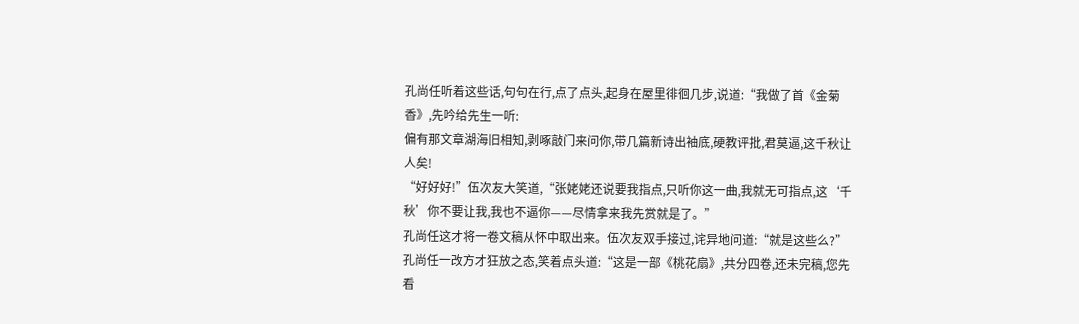孔尚任听着这些话,句句在行,点了点头,起身在屋里徘徊几步,说道:“我做了首《金菊香》,先吟给先生一听:
偏有那文章湖海旧相知,剥啄敲门来问你,带几篇新诗出袖底,硬教评批,君莫逼,这千秋让人矣!
“好好好!”伍次友大笑道,“张姥姥还说要我指点,只听你这一曲,我就无可指点,这‘千秋’你不要让我,我也不逼你——尽情拿来我先赏就是了。”
孔尚任这才将一卷文稿从怀中取出来。伍次友双手接过,诧异地问道:“就是这些么?”孔尚任一改方才狂放之态,笑着点头道:“这是一部《桃花扇》,共分四卷,还未完稿,您先看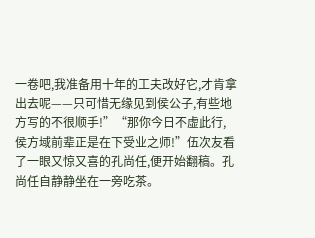一卷吧,我准备用十年的工夫改好它,才肯拿出去呢——只可惜无缘见到侯公子,有些地方写的不很顺手!”“那你今日不虚此行,侯方域前辈正是在下受业之师!”伍次友看了一眼又惊又喜的孔尚任,便开始翻稿。孔尚任自静静坐在一旁吃茶。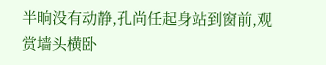半晌没有动静,孔尚任起身站到窗前,观赏墙头横卧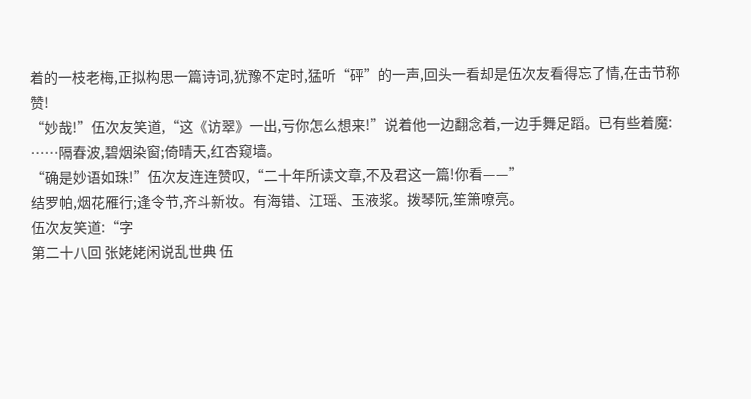着的一枝老梅,正拟构思一篇诗词,犹豫不定时,猛听“砰”的一声,回头一看却是伍次友看得忘了情,在击节称赞!
“妙哉!”伍次友笑道,“这《访翠》一出,亏你怎么想来!”说着他一边翻念着,一边手舞足蹈。已有些着魔:
……隔春波,碧烟染窗;倚晴天,红杏窥墙。
“确是妙语如珠!”伍次友连连赞叹,“二十年所读文章,不及君这一篇!你看——”
结罗帕,烟花雁行;逢令节,齐斗新妆。有海错、江瑶、玉液浆。拨琴阮,笙箫嘹亮。
伍次友笑道:“字
第二十八回 张姥姥闲说乱世典 伍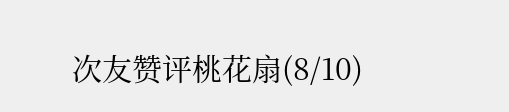次友赞评桃花扇(8/10)